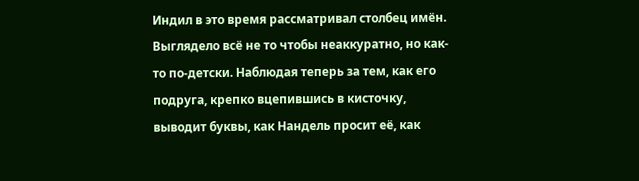Индил в это время рассматривал столбец имён. Выглядело всё не то чтобы неаккуратно, но как-то по-детски. Наблюдая теперь за тем, как его подруга, крепко вцепившись в кисточку, выводит буквы, как Нандель просит её, как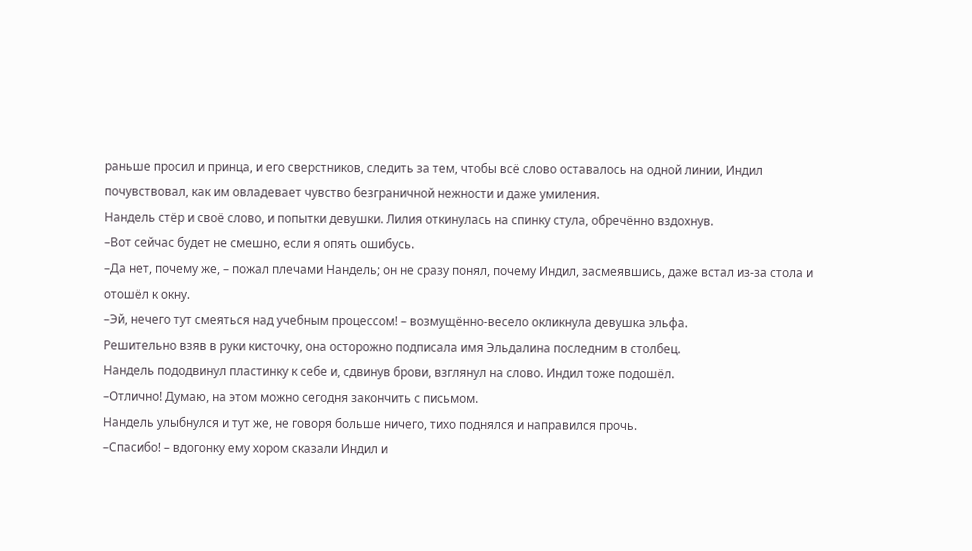раньше просил и принца, и его сверстников, следить за тем, чтобы всё слово оставалось на одной линии, Индил почувствовал, как им овладевает чувство безграничной нежности и даже умиления.
Нандель стёр и своё слово, и попытки девушки. Лилия откинулась на спинку стула, обречённо вздохнув.
–Вот сейчас будет не смешно, если я опять ошибусь.
–Да нет, почему же, – пожал плечами Нандель; он не сразу понял, почему Индил, засмеявшись, даже встал из-за стола и отошёл к окну.
–Эй, нечего тут смеяться над учебным процессом! – возмущённо-весело окликнула девушка эльфа.
Решительно взяв в руки кисточку, она осторожно подписала имя Эльдалина последним в столбец.
Нандель пододвинул пластинку к себе и, сдвинув брови, взглянул на слово. Индил тоже подошёл.
–Отлично! Думаю, на этом можно сегодня закончить с письмом.
Нандель улыбнулся и тут же, не говоря больше ничего, тихо поднялся и направился прочь.
–Спасибо! – вдогонку ему хором сказали Индил и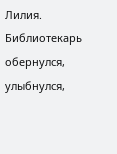Лилия.
Библиотекарь обернулся, улыбнулся,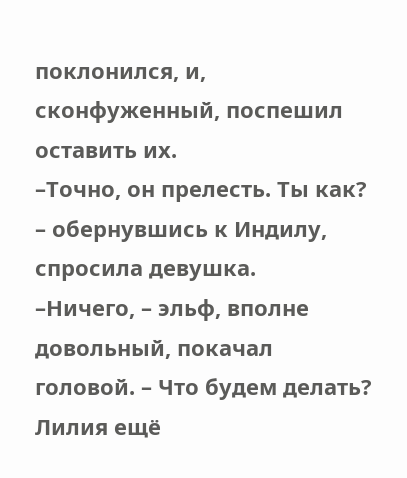поклонился, и, сконфуженный, поспешил оставить их.
–Точно, он прелесть. Ты как? – обернувшись к Индилу, спросила девушка.
–Ничего, – эльф, вполне довольный, покачал головой. – Что будем делать?
Лилия ещё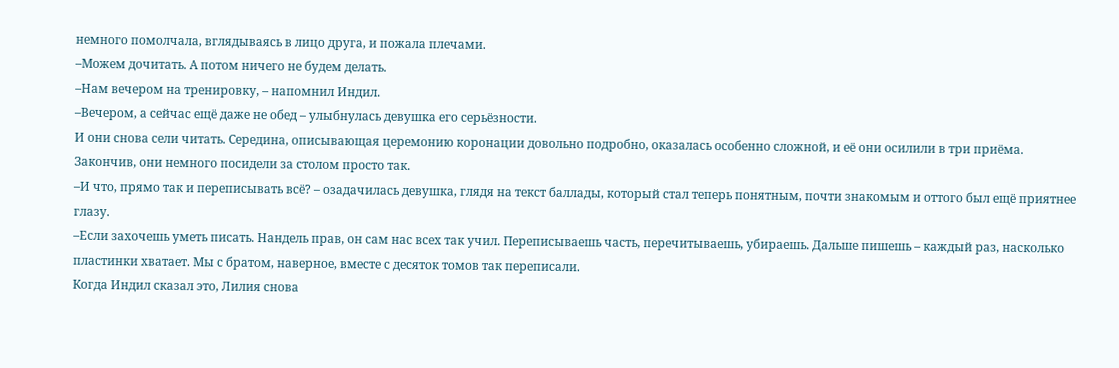немного помолчала, вглядываясь в лицо друга, и пожала плечами.
–Можем дочитать. А потом ничего не будем делать.
–Нам вечером на тренировку, – напомнил Индил.
–Вечером, а сейчас ещё даже не обед – улыбнулась девушка его серьёзности.
И они снова сели читать. Середина, описывающая церемонию коронации довольно подробно, оказалась особенно сложной, и её они осилили в три приёма.
Закончив, они немного посидели за столом просто так.
–И что, прямо так и переписывать всё? – озадачилась девушка, глядя на текст баллады, который стал теперь понятным, почти знакомым и оттого был ещё приятнее глазу.
–Если захочешь уметь писать. Нандель прав, он сам нас всех так учил. Переписываешь часть, перечитываешь, убираешь. Дальше пишешь – каждый раз, насколько пластинки хватает. Мы с братом, наверное, вместе с десяток томов так переписали.
Когда Индил сказал это, Лилия снова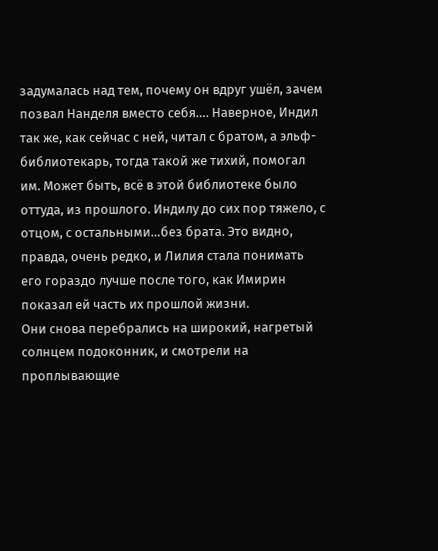задумалась над тем, почему он вдруг ушёл, зачем позвал Нанделя вместо себя…. Наверное, Индил так же, как сейчас с ней, читал с братом, а эльф-библиотекарь, тогда такой же тихий, помогал им. Может быть, всё в этой библиотеке было оттуда, из прошлого. Индилу до сих пор тяжело, с отцом, с остальными…без брата. Это видно, правда, очень редко, и Лилия стала понимать его гораздо лучше после того, как Имирин показал ей часть их прошлой жизни.
Они снова перебрались на широкий, нагретый солнцем подоконник, и смотрели на проплывающие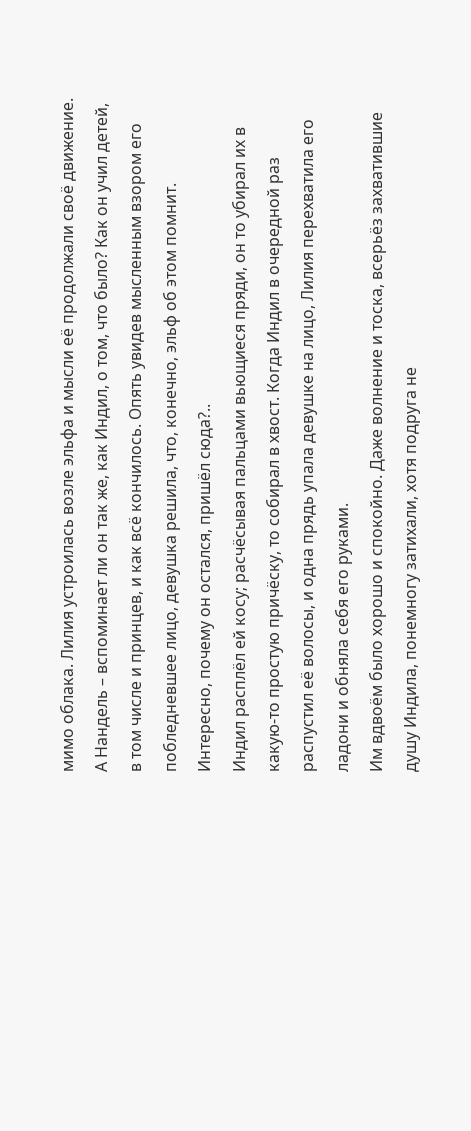мимо облака. Лилия устроилась возле эльфа и мысли её продолжали своё движение. А Нандель – вспоминает ли он так же, как Индил, о том, что было? Как он учил детей, в том числе и принцев, и как всё кончилось. Опять увидев мысленным взором его побледневшее лицо, девушка решила, что, конечно, эльф об этом помнит. Интересно, почему он остался, пришёл сюда?..
Индил расплёл ей косу; расчёсывая пальцами вьющиеся пряди, он то убирал их в какую-то простую причёску, то собирал в хвост. Когда Индил в очередной раз распустил её волосы, и одна прядь упала девушке на лицо, Лилия перехватила его ладони и обняла себя его руками.
Им вдвоём было хорошо и спокойно. Даже волнение и тоска, всерьёз захватившие душу Индила, понемногу затихали, хотя подруга не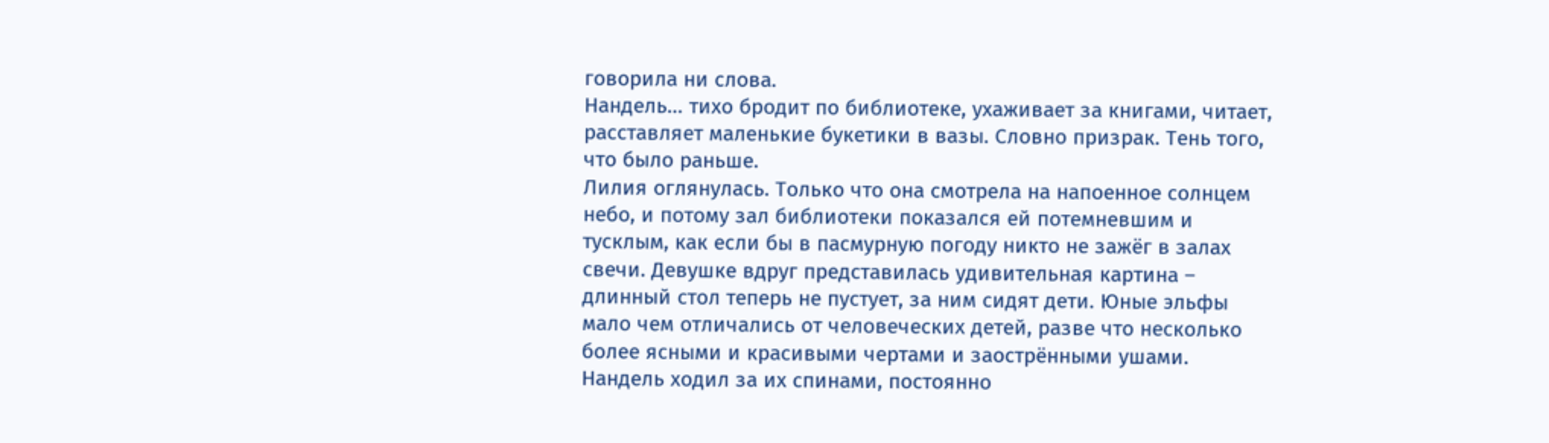говорила ни слова.
Нандель… тихо бродит по библиотеке, ухаживает за книгами, читает, расставляет маленькие букетики в вазы. Словно призрак. Тень того, что было раньше.
Лилия оглянулась. Только что она смотрела на напоенное солнцем небо, и потому зал библиотеки показался ей потемневшим и тусклым, как если бы в пасмурную погоду никто не зажёг в залах свечи. Девушке вдруг представилась удивительная картина – длинный стол теперь не пустует, за ним сидят дети. Юные эльфы мало чем отличались от человеческих детей, разве что несколько более ясными и красивыми чертами и заострёнными ушами. Нандель ходил за их спинами, постоянно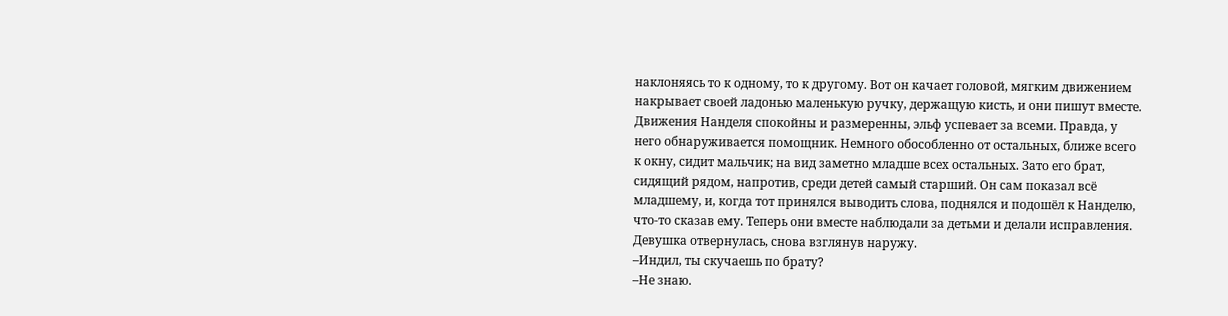наклоняясь то к одному, то к другому. Вот он качает головой, мягким движением накрывает своей ладонью маленькую ручку, держащую кисть, и они пишут вместе.
Движения Нанделя спокойны и размеренны, эльф успевает за всеми. Правда, у него обнаруживается помощник. Немного обособленно от остальных, ближе всего к окну, сидит мальчик; на вид заметно младше всех остальных. Зато его брат, сидящий рядом, напротив, среди детей самый старший. Он сам показал всё младшему, и, когда тот принялся выводить слова, поднялся и подошёл к Нанделю, что-то сказав ему. Теперь они вместе наблюдали за детьми и делали исправления.
Девушка отвернулась, снова взглянув наружу.
–Индил, ты скучаешь по брату?
–Не знаю.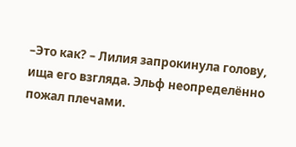–Это как? – Лилия запрокинула голову, ища его взгляда. Эльф неопределённо пожал плечами.